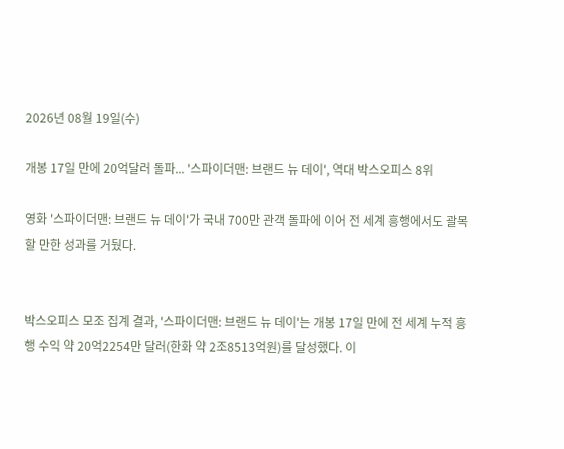2026년 08월 19일(수)

개봉 17일 만에 20억달러 돌파... '스파이더맨: 브랜드 뉴 데이', 역대 박스오피스 8위

영화 '스파이더맨: 브랜드 뉴 데이'가 국내 700만 관객 돌파에 이어 전 세계 흥행에서도 괄목할 만한 성과를 거뒀다.


박스오피스 모조 집계 결과, '스파이더맨: 브랜드 뉴 데이'는 개봉 17일 만에 전 세계 누적 흥행 수익 약 20억2254만 달러(한화 약 2조8513억원)를 달성했다. 이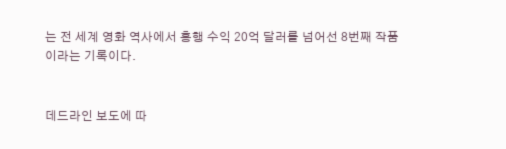는 전 세계 영화 역사에서 흥행 수익 20억 달러를 넘어선 8번째 작품이라는 기록이다.


데드라인 보도에 따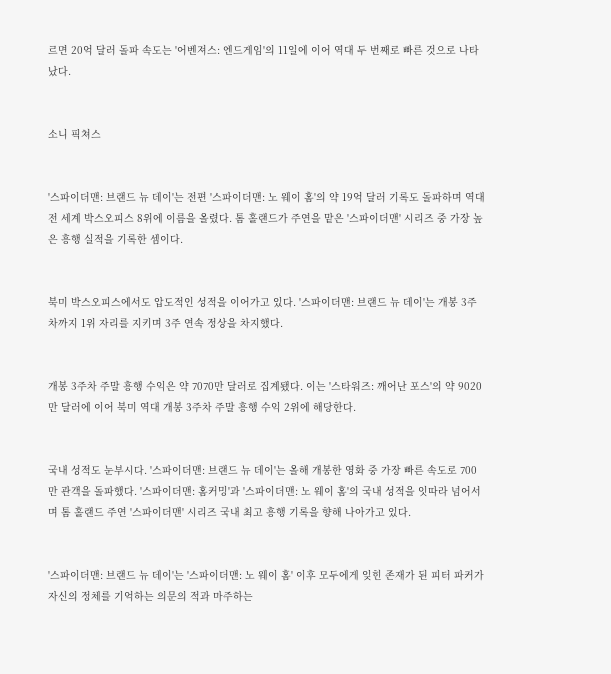르면 20억 달러 돌파 속도는 '어벤져스: 엔드게임'의 11일에 이어 역대 두 번째로 빠른 것으로 나타났다.


소니 픽쳐스


'스파이더맨: 브랜드 뉴 데이'는 전편 '스파이더맨: 노 웨이 홈'의 약 19억 달러 기록도 돌파하며 역대 전 세계 박스오피스 8위에 이름을 올렸다. 톰 홀랜드가 주연을 맡은 '스파이더맨' 시리즈 중 가장 높은 흥행 실적을 기록한 셈이다.


북미 박스오피스에서도 압도적인 성적을 이어가고 있다. '스파이더맨: 브랜드 뉴 데이'는 개봉 3주차까지 1위 자리를 지키며 3주 연속 정상을 차지했다.


개봉 3주차 주말 흥행 수익은 약 7070만 달러로 집계됐다. 이는 '스타워즈: 깨어난 포스'의 약 9020만 달러에 이어 북미 역대 개봉 3주차 주말 흥행 수익 2위에 해당한다.


국내 성적도 눈부시다. '스파이더맨: 브랜드 뉴 데이'는 올해 개봉한 영화 중 가장 빠른 속도로 700만 관객을 돌파했다. '스파이더맨: 홈커밍'과 '스파이더맨: 노 웨이 홈'의 국내 성적을 잇따라 넘어서며 톰 홀랜드 주연 '스파이더맨' 시리즈 국내 최고 흥행 기록을 향해 나아가고 있다.


'스파이더맨: 브랜드 뉴 데이'는 '스파이더맨: 노 웨이 홈' 이후 모두에게 잊힌 존재가 된 피터 파커가 자신의 정체를 기억하는 의문의 적과 마주하는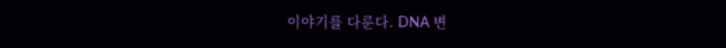이야기를 다룬다. DNA 변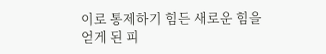이로 통제하기 힘든 새로운 힘을 얻게 된 피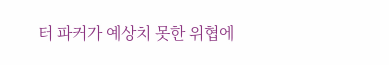터 파커가 예상치 못한 위협에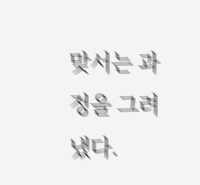맞서는 과정을 그려냈다.